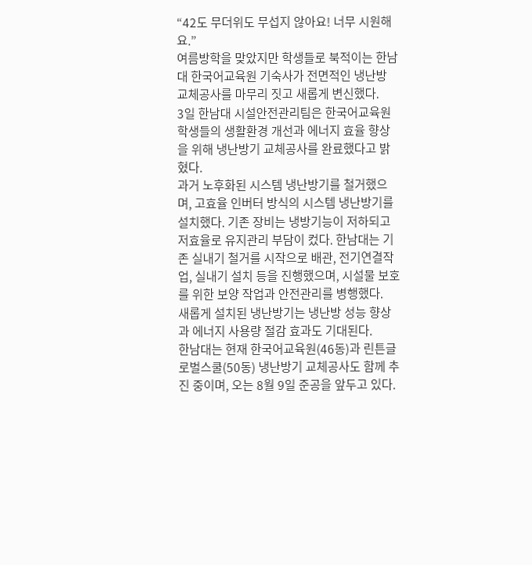“42도 무더위도 무섭지 않아요! 너무 시원해요.”
여름방학을 맞았지만 학생들로 북적이는 한남대 한국어교육원 기숙사가 전면적인 냉난방 교체공사를 마무리 짓고 새롭게 변신했다.
3일 한남대 시설안전관리팀은 한국어교육원 학생들의 생활환경 개선과 에너지 효율 향상을 위해 냉난방기 교체공사를 완료했다고 밝혔다.
과거 노후화된 시스템 냉난방기를 철거했으며, 고효율 인버터 방식의 시스템 냉난방기를 설치했다. 기존 장비는 냉방기능이 저하되고 저효율로 유지관리 부담이 컸다. 한남대는 기존 실내기 철거를 시작으로 배관, 전기연결작업, 실내기 설치 등을 진행했으며, 시설물 보호를 위한 보양 작업과 안전관리를 병행했다.
새롭게 설치된 냉난방기는 냉난방 성능 향상과 에너지 사용량 절감 효과도 기대된다.
한남대는 현재 한국어교육원(46동)과 린튼글로벌스쿨(50동) 냉난방기 교체공사도 함께 추진 중이며, 오는 8월 9일 준공을 앞두고 있다.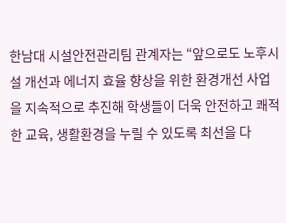한남대 시설안전관리팀 관계자는 “앞으로도 노후시설 개선과 에너지 효율 향상을 위한 환경개선 사업을 지속적으로 추진해 학생들이 더욱 안전하고 쾌적한 교육, 생활환경을 누릴 수 있도록 최선을 다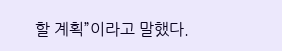할 계획”이라고 말했다.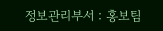정보관리부서 : 홍보팀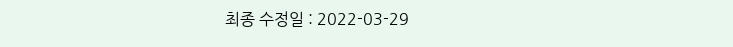최종 수정일 : 2022-03-29